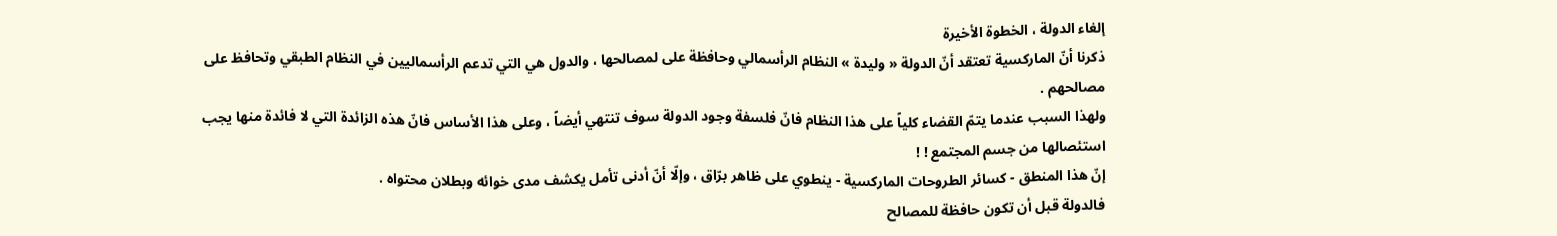إلغاء الدولة ، الخطوة الأخيرة
ذكرنا أنّ الماركسية تعتقد أنّ الدولة « وليدة » النظام الرأسمالي وحافظة على لمصالحها ، والدول هي التي تدعم الرأسماليين في النظام الطبقي وتحافظ على مصالحهم .
ولهذا السبب عندما يتمّ القضاء كلياً على هذا النظام فانّ فلسفة وجود الدولة سوف تنتهي أيضاً ، وعلى هذا الأساس فانّ هذه الزائدة التي لا فائدة منها يجب استئصالها من جسم المجتمع ! !
إنّ هذا المنطق - كسائر الطروحات الماركسية - ينطوي على ظاهر برّاق ، وإلّا أنّ أدنى تأمل يكشف مدى خوائه وبطلان محتواه .
فالدولة قبل أن تكون حافظة للمصالح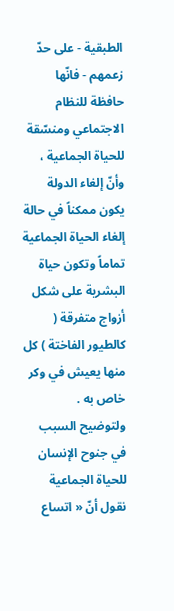الطبقية - على حدّ زعمهم - فانّها حافظة للنظام الاجتماعي ومنسّقة للحياة الجماعية ، وأنّ إلغاء الدولة يكون ممكناً في حالة إلغاء الحياة الجماعية تماماً وتكون حياة البشرية على شكل أزواج متفرقة ( كالطيور الفاختة ) كل منها يعيش في وكر خاص به .
ولتوضيح السبب في جنوح الإنسان للحياة الجماعية نقول أنّ « اتساع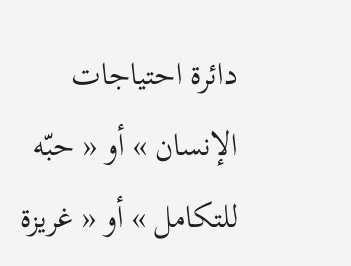دائرة احتياجات الإنسان » أو « حبّه للتكامل » أو « غريزة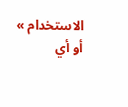الاستخدام » أو أي